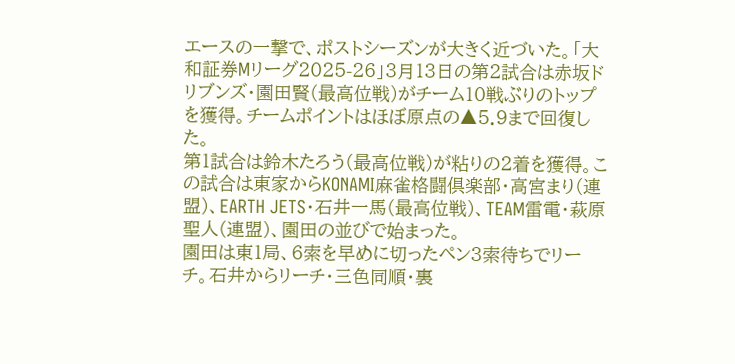エースの一撃で、ポストシーズンが大きく近づいた。「大和証券Mリーグ2025-26」3月13日の第2試合は赤坂ドリブンズ・園田賢(最高位戦)がチーム10戦ぶりのトップを獲得。チームポイントはほぼ原点の▲5.9まで回復した。
第1試合は鈴木たろう(最高位戦)が粘りの2着を獲得。この試合は東家からKONAMI麻雀格闘倶楽部・高宮まり(連盟)、EARTH JETS・石井一馬(最高位戦)、TEAM雷電・萩原聖人(連盟)、園田の並びで始まった。
園田は東1局、6索を早めに切ったペン3索待ちでリーチ。石井からリーチ・三色同順・裏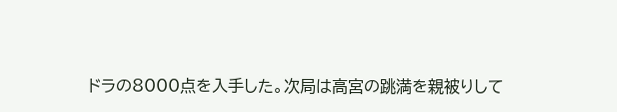ドラの8000点を入手した。次局は高宮の跳満を親被りして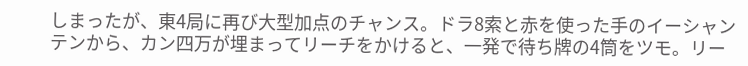しまったが、東4局に再び大型加点のチャンス。ドラ8索と赤を使った手のイーシャンテンから、カン四万が埋まってリーチをかけると、一発で待ち牌の4筒をツモ。リー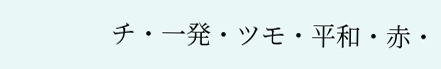チ・一発・ツモ・平和・赤・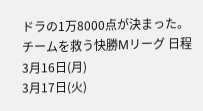ドラの1万8000点が決まった。
チームを救う快勝Mリーグ 日程
3月16日(月)
3月17日(火)